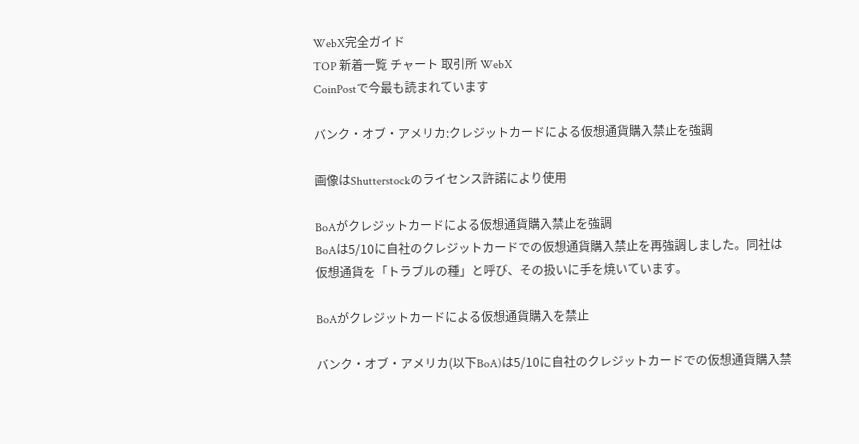WebX完全ガイド
TOP 新着一覧 チャート 取引所 WebX
CoinPostで今最も読まれています

バンク・オブ・アメリカ:クレジットカードによる仮想通貨購入禁止を強調

画像はShutterstockのライセンス許諾により使用

BoAがクレジットカードによる仮想通貨購入禁止を強調
BoAは5/10に自社のクレジットカードでの仮想通貨購入禁止を再強調しました。同社は仮想通貨を「トラブルの種」と呼び、その扱いに手を焼いています。

BoAがクレジットカードによる仮想通貨購入を禁止

バンク・オブ・アメリカ(以下BoA)は5/10に自社のクレジットカードでの仮想通貨購入禁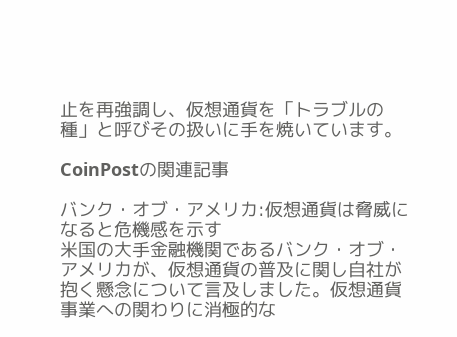止を再強調し、仮想通貨を「トラブルの種」と呼びその扱いに手を焼いています。

CoinPostの関連記事

バンク・オブ・アメリカ:仮想通貨は脅威になると危機感を示す
米国の大手金融機関であるバンク・オブ・アメリカが、仮想通貨の普及に関し自社が抱く懸念について言及しました。仮想通貨事業への関わりに消極的な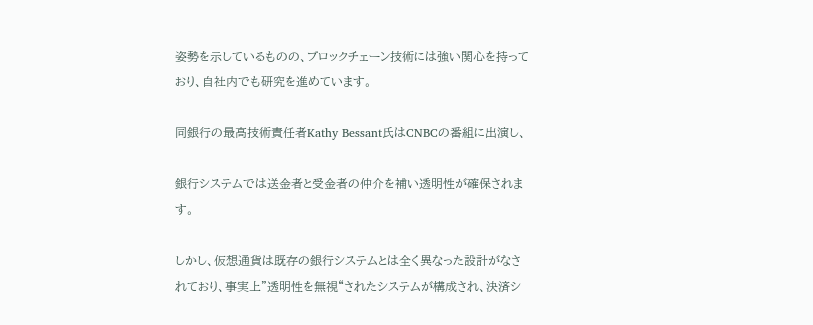姿勢を示しているものの、ブロックチェーン技術には強い関心を持っており、自社内でも研究を進めています。

同銀行の最高技術責任者Kathy Bessant氏はCNBCの番組に出演し、

銀行システムでは送金者と受金者の仲介を補い透明性が確保されます。

しかし、仮想通貨は既存の銀行システムとは全く異なった設計がなされており、事実上”透明性を無視“されたシステムが構成され、決済シ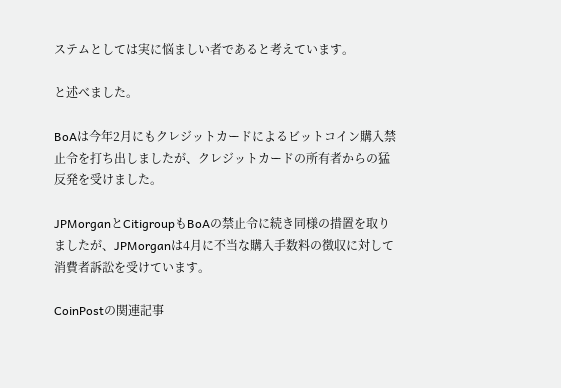ステムとしては実に悩ましい者であると考えています。

と述べました。

BoAは今年2月にもクレジットカードによるビットコイン購入禁止令を打ち出しましたが、クレジットカードの所有者からの猛反発を受けました。

JPMorganとCitigroupもBoAの禁止令に続き同様の措置を取りましたが、JPMorganは4月に不当な購入手数料の徴収に対して消費者訴訟を受けています。

CoinPostの関連記事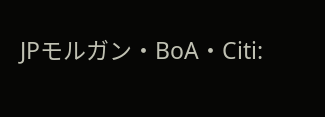JPモルガン・BoA・Citi: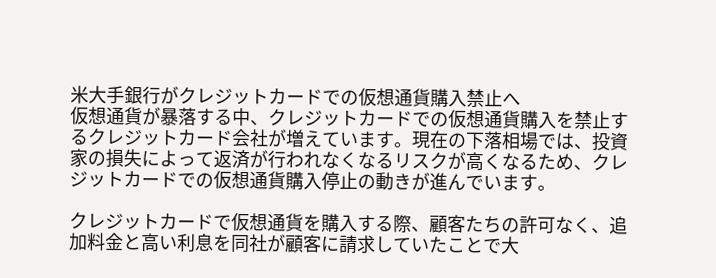米大手銀行がクレジットカードでの仮想通貨購入禁止へ
仮想通貨が暴落する中、クレジットカードでの仮想通貨購入を禁止するクレジットカード会社が増えています。現在の下落相場では、投資家の損失によって返済が行われなくなるリスクが高くなるため、クレジットカードでの仮想通貨購入停止の動きが進んでいます。

クレジットカードで仮想通貨を購入する際、顧客たちの許可なく、追加料金と高い利息を同社が顧客に請求していたことで大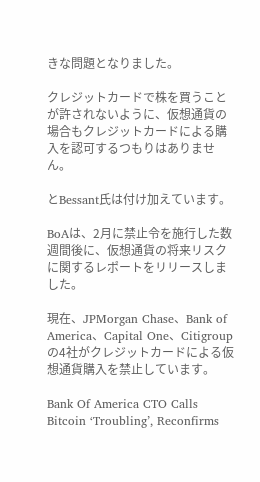きな問題となりました。

クレジットカードで株を買うことが許されないように、仮想通貨の場合もクレジットカードによる購入を認可するつもりはありません。

とBessant氏は付け加えています。

BoAは、2月に禁止令を施行した数週間後に、仮想通貨の将来リスクに関するレポートをリリースしました。

現在、JPMorgan Chase、Bank of America、Capital One、Citigroupの4社がクレジットカードによる仮想通貨購入を禁止しています。

Bank Of America CTO Calls Bitcoin ‘Troubling’, Reconfirms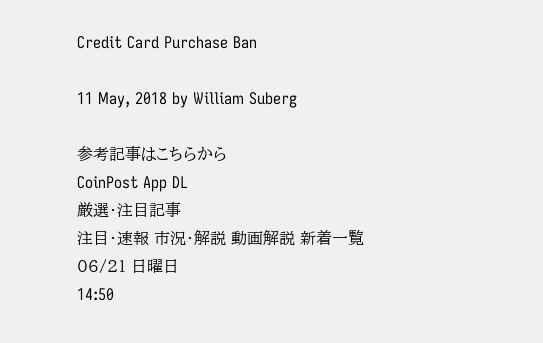Credit Card Purchase Ban

11 May, 2018 by William Suberg

参考記事はこちらから
CoinPost App DL
厳選・注目記事
注目・速報 市況・解説 動画解説 新着一覧
06/21 日曜日
14:50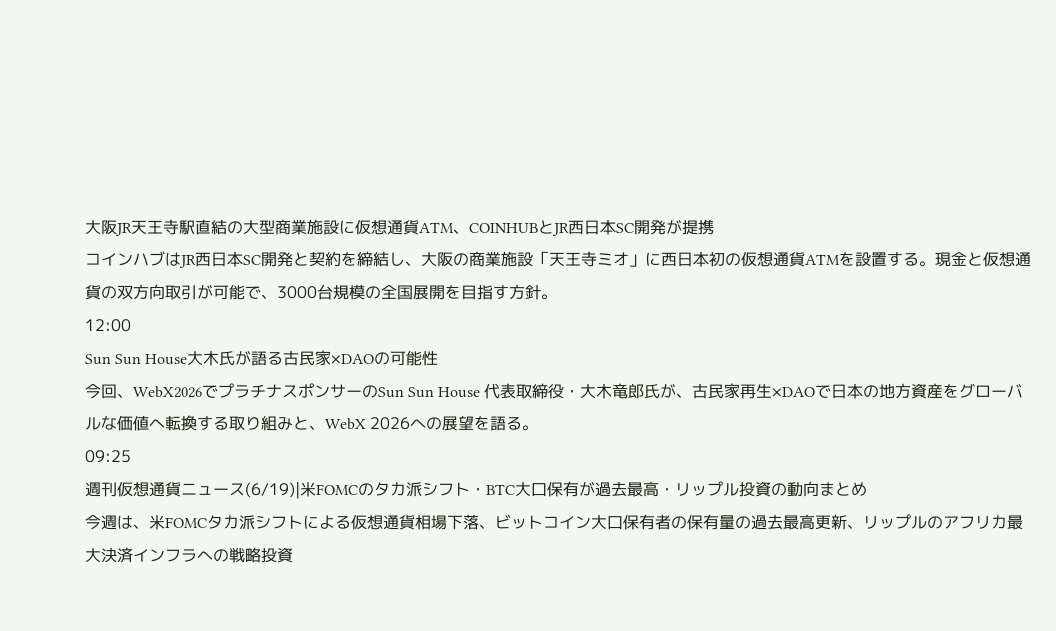大阪JR天王寺駅直結の大型商業施設に仮想通貨ATM、COINHUBとJR西日本SC開発が提携
コインハブはJR西日本SC開発と契約を締結し、大阪の商業施設「天王寺ミオ」に西日本初の仮想通貨ATMを設置する。現金と仮想通貨の双方向取引が可能で、3000台規模の全国展開を目指す方針。
12:00
Sun Sun House大木氏が語る古民家×DAOの可能性
今回、WebX2026でプラチナスポンサーのSun Sun House 代表取締役・大木竜郎氏が、古民家再生×DAOで日本の地方資産をグローバルな価値へ転換する取り組みと、WebX 2026への展望を語る。
09:25
週刊仮想通貨ニュース(6/19)|米FOMCのタカ派シフト・BTC大口保有が過去最高・リップル投資の動向まとめ
今週は、米FOMCタカ派シフトによる仮想通貨相場下落、ビットコイン大口保有者の保有量の過去最高更新、リップルのアフリカ最大決済インフラへの戦略投資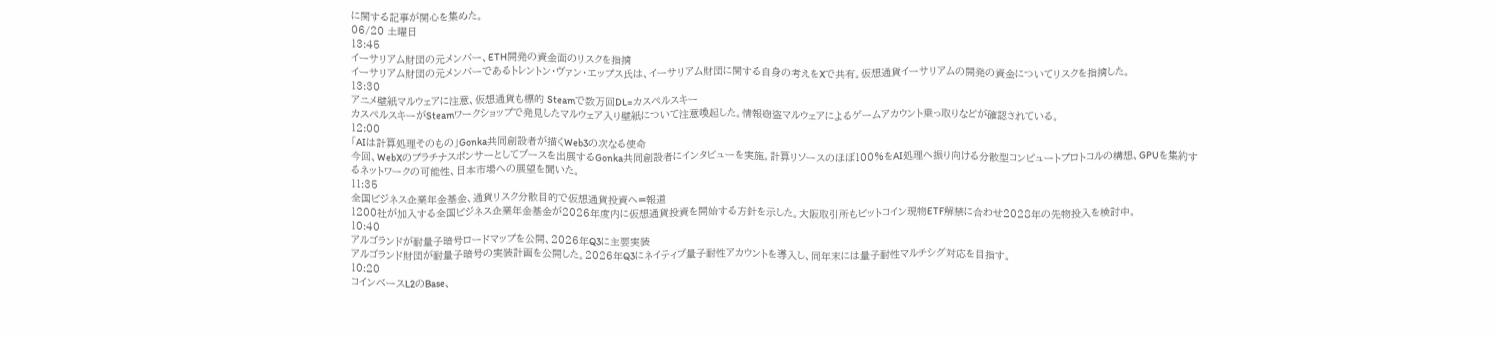に関する記事が関心を集めた。
06/20 土曜日
13:45
イーサリアム財団の元メンバー、ETH開発の資金面のリスクを指摘
イーサリアム財団の元メンバーであるトレントン・ヴァン・エップス氏は、イーサリアム財団に関する自身の考えをXで共有。仮想通貨イーサリアムの開発の資金についてリスクを指摘した。
13:30
アニメ壁紙マルウェアに注意、仮想通貨も標的 Steamで数万回DL=カスペルスキー
カスペルスキーがSteamワークショップで発見したマルウェア入り壁紙について注意喚起した。情報窃盗マルウェアによるゲームアカウント乗っ取りなどが確認されている。
12:00
「AIは計算処理そのもの」Gonka共同創設者が描くWeb3の次なる使命
今回、WebXのプラチナスポンサーとしてブースを出展するGonka共同創設者にインタビューを実施。計算リソースのほぼ100%をAI処理へ振り向ける分散型コンピュートプロトコルの構想、GPUを集約するネットワークの可能性、日本市場への展望を聞いた。
11:35
全国ビジネス企業年金基金、通貨リスク分散目的で仮想通貨投資へ=報道
1200社が加入する全国ビジネス企業年金基金が2026年度内に仮想通貨投資を開始する方針を示した。大阪取引所もビットコイン現物ETF解禁に合わせ2028年の先物投入を検討中。
10:40
アルゴランドが耐量子暗号ロードマップを公開、2026年Q3に主要実装
アルゴランド財団が耐量子暗号の実装計画を公開した。2026年Q3にネイティブ量子耐性アカウントを導入し、同年末には量子耐性マルチシグ対応を目指す。
10:20
コインベースL2のBase、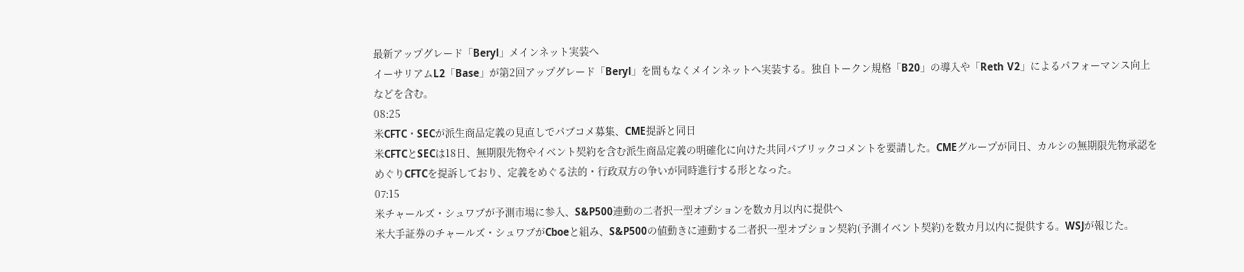最新アップグレード「Beryl」メインネット実装へ
イーサリアムL2「Base」が第2回アップグレード「Beryl」を間もなくメインネットへ実装する。独自トークン規格「B20」の導入や「Reth V2」によるパフォーマンス向上などを含む。
08:25
米CFTC・SECが派生商品定義の見直しでパブコメ募集、CME提訴と同日
米CFTCとSECは18日、無期限先物やイベント契約を含む派生商品定義の明確化に向けた共同パブリックコメントを要請した。CMEグループが同日、カルシの無期限先物承認をめぐりCFTCを提訴しており、定義をめぐる法的・行政双方の争いが同時進行する形となった。
07:15
米チャールズ・シュワブが予測市場に参入、S&P500連動の二者択一型オプションを数カ月以内に提供へ
米大手証券のチャールズ・シュワブがCboeと組み、S&P500の値動きに連動する二者択一型オプション契約(予測イベント契約)を数カ月以内に提供する。WSJが報じた。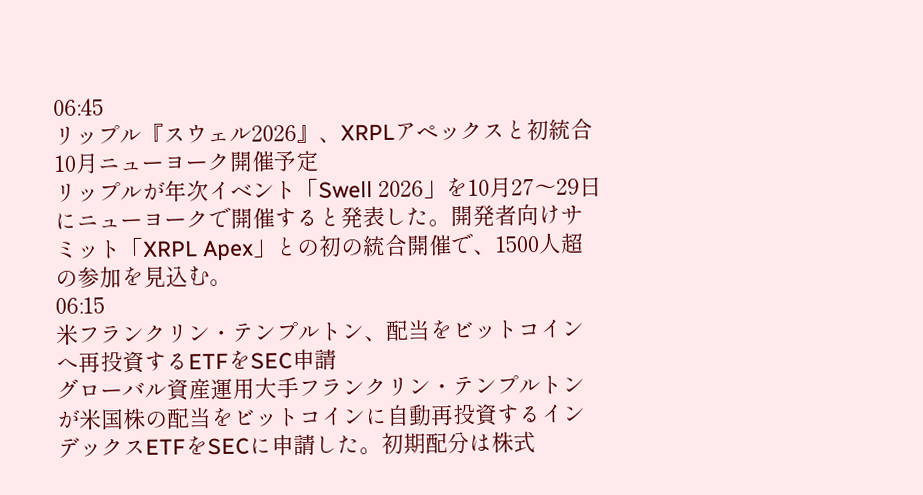06:45
リップル『スウェル2026』、XRPLアペックスと初統合 10月ニューヨーク開催予定
リップルが年次イベント「Swell 2026」を10月27〜29日にニューヨークで開催すると発表した。開発者向けサミット「XRPL Apex」との初の統合開催で、1500人超の参加を見込む。
06:15
米フランクリン・テンプルトン、配当をビットコインへ再投資するETFをSEC申請
グローバル資産運用大手フランクリン・テンプルトンが米国株の配当をビットコインに自動再投資するインデックスETFをSECに申請した。初期配分は株式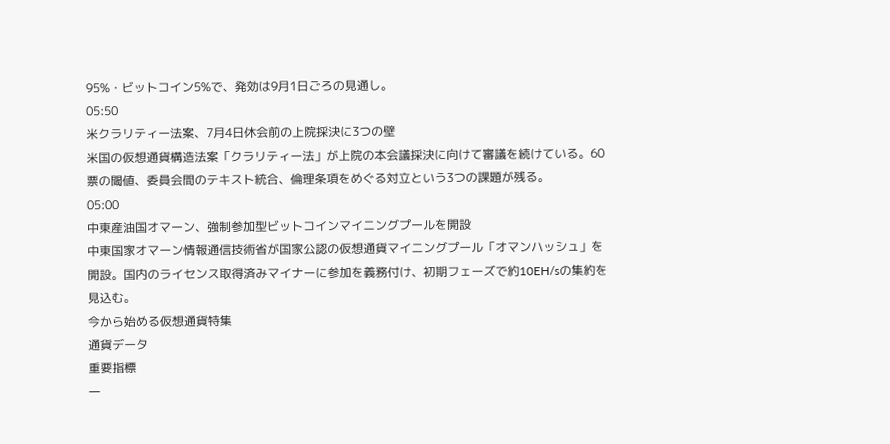95%・ビットコイン5%で、発効は9月1日ごろの見通し。
05:50
米クラリティー法案、7月4日休会前の上院採決に3つの壁
米国の仮想通貨構造法案「クラリティー法」が上院の本会議採決に向けて審議を続けている。60票の閾値、委員会間のテキスト統合、倫理条項をめぐる対立という3つの課題が残る。
05:00
中東産油国オマーン、強制参加型ビットコインマイニングプールを開設
中東国家オマーン情報通信技術省が国家公認の仮想通貨マイニングプール「オマンハッシュ」を開設。国内のライセンス取得済みマイナーに参加を義務付け、初期フェーズで約10EH/sの集約を見込む。
今から始める仮想通貨特集
通貨データ
重要指標
一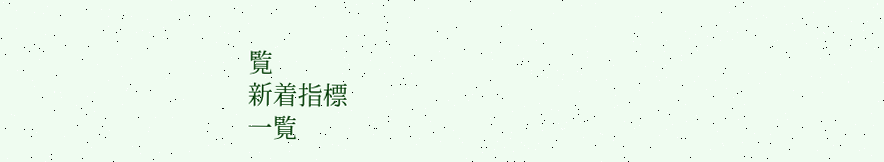覧
新着指標
一覧